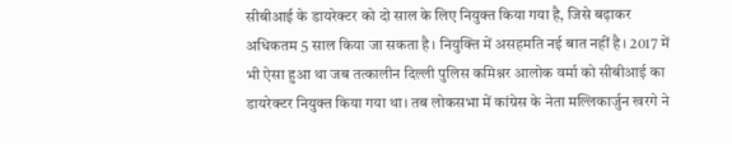सीबीआई के डायरेक्टर को दो साल के लिए नियुक्त किया गया है, जिसे बढ़ाकर अधिकतम 5 साल किया जा सकता है। नियुक्ति में असहमति नई बात नहीं है। 2017 में भी ऐसा हुआ था जब तत्कालीन दिल्ली पुलिस कमिश्नर आलोक वर्मा को सीबीआई का डायरेक्टर नियुक्त किया गया था। तब लोकसभा में कांग्रेस के नेता मल्लिकार्जुन खरगे ने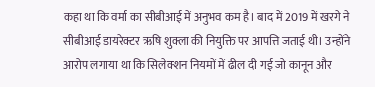कहा था कि वर्मा का सीबीआई में अनुभव कम है। बाद में 2019 में खरगे ने सीबीआई डायरेक्टर ऋषि शुक्ला की नियुक्ति पर आपत्ति जताई थी। उन्होंने आरोप लगाया था कि सिलेक्शन नियमों में ढील दी गई जो कानून और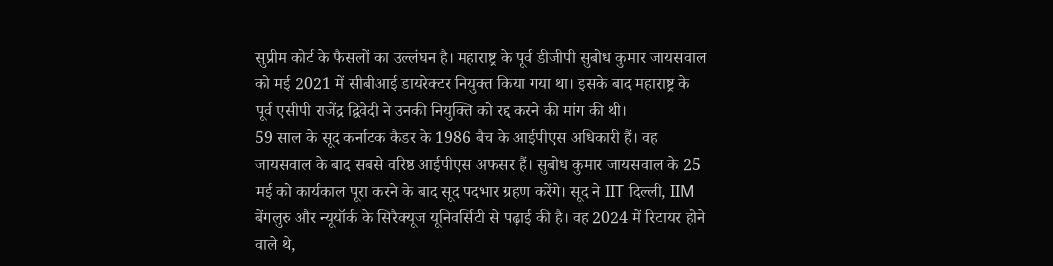सुप्रीम कोर्ट के फैसलों का उल्लंघन है। महाराष्ट्र के पूर्व डीजीपी सुबोध कुमार जायसवाल को मई 2021 में सीबीआई डायरेक्टर नियुक्त किया गया था। इसके बाद महाराष्ट्र के पूर्व एसीपी राजेंद्र द्विवेदी ने उनकी नियुक्ति को रद्द करने की मांग की थी।
59 साल के सूद कर्नाटक कैडर के 1986 बैच के आईपीएस अधिकारी हैं। वह जायसवाल के बाद सबसे वरिष्ठ आईपीएस अफसर हैं। सुबोध कुमार जायसवाल के 25 मई को कार्यकाल पूरा करने के बाद सूद पदभार ग्रहण करेंगे। सूद ने IIT दिल्ली, IIM बेंगलुरु और न्यूयॉर्क के सिरैक्यूज यूनिवर्सिटी से पढ़ाई की है। वह 2024 में रिटायर होने वाले थे,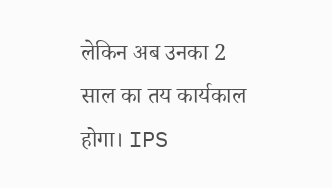लेकिन अब उनका 2 साल का तय कार्यकाल होगा। IPS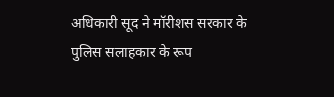अधिकारी सूद ने मॉरीशस सरकार के पुलिस सलाहकार के रूप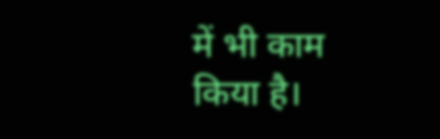में भी काम किया है।